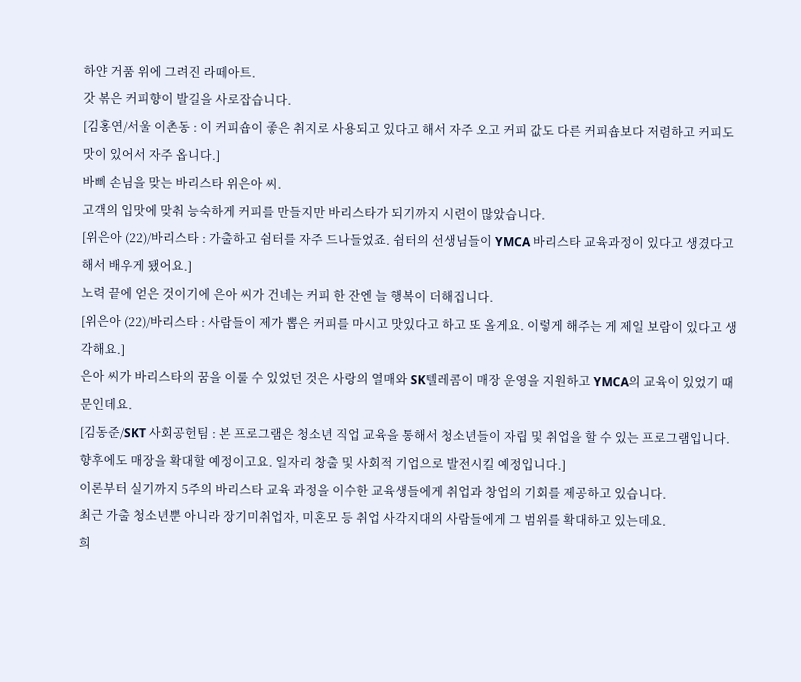하얀 거품 위에 그려진 라떼아트.
갓 볶은 커피향이 발길을 사로잡습니다.
[김홍연/서울 이촌동 : 이 커피숍이 좋은 취지로 사용되고 있다고 해서 자주 오고 커피 값도 다른 커피숍보다 저렴하고 커피도 맛이 있어서 자주 옵니다.]
바삐 손님을 맞는 바리스타 위은아 씨.
고객의 입맛에 맞춰 능숙하게 커피를 만들지만 바리스타가 되기까지 시련이 많았습니다.
[위은아 (22)/바리스타 : 가출하고 쉼터를 자주 드나들었죠. 쉼터의 선생님들이 YMCA 바리스타 교육과정이 있다고 생겼다고 해서 배우게 됐어요.]
노력 끝에 얻은 것이기에 은아 씨가 건네는 커피 한 잔엔 늘 행복이 더해집니다.
[위은아 (22)/바리스타 : 사람들이 제가 뽑은 커피를 마시고 맛있다고 하고 또 올게요. 이렇게 해주는 게 제일 보람이 있다고 생각해요.]
은아 씨가 바리스타의 꿈을 이룰 수 있었던 것은 사랑의 열매와 SK텔레콤이 매장 운영을 지원하고 YMCA의 교육이 있었기 때문인데요.
[김동준/SKT 사회공헌팀 : 본 프로그램은 청소년 직업 교육을 통해서 청소년들이 자립 및 취업을 할 수 있는 프로그램입니다. 향후에도 매장을 확대할 예정이고요. 일자리 창출 및 사회적 기업으로 발전시킬 예정입니다.]
이론부터 실기까지 5주의 바리스타 교육 과정을 이수한 교육생들에게 취업과 창업의 기회를 제공하고 있습니다.
최근 가출 청소년뿐 아니라 장기미취업자, 미혼모 등 취업 사각지대의 사람들에게 그 범위를 확대하고 있는데요.
희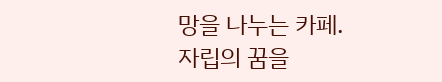망을 나누는 카페.
자립의 꿈을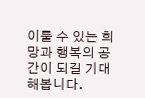이룰 수 있는 희망과 행복의 공간이 되길 기대해봅니다.